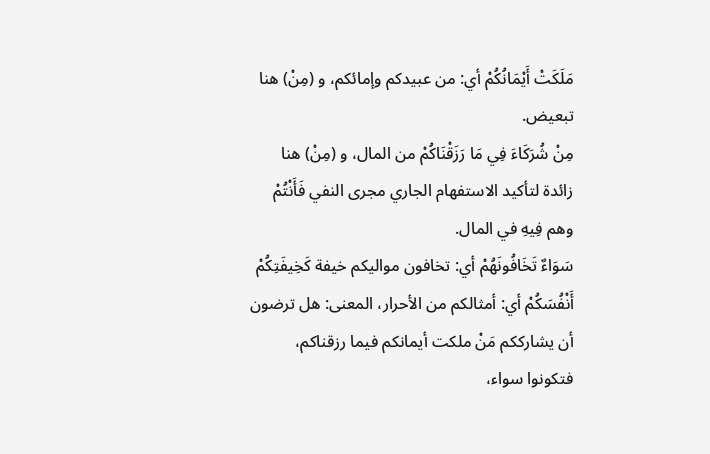مَلَكَتْ أَيْمَانُكُمْ أي: من عبيدكم وإمائكم، و (مِنْ) هنا تبعيض.
مِنْ شُرَكَاءَ فِي مَا رَزَقْنَاكُمْ من المال، و (مِنْ) هنا زائدة لتأكيد الاستفهام الجاري مجرى النفي فَأَنْتُمْ وهم فِيهِ في المال.
سَوَاءٌ تَخَافُونَهُمْ أي: تخافون مواليكم خيفة كَخِيفَتِكُمْ أَنْفُسَكُمْ أي: أمثالكم من الأحرار، المعنى: هل ترضون أن يشارككم مَنْ ملكت أيمانكم فيما رزقناكم، فتكونوا سواء،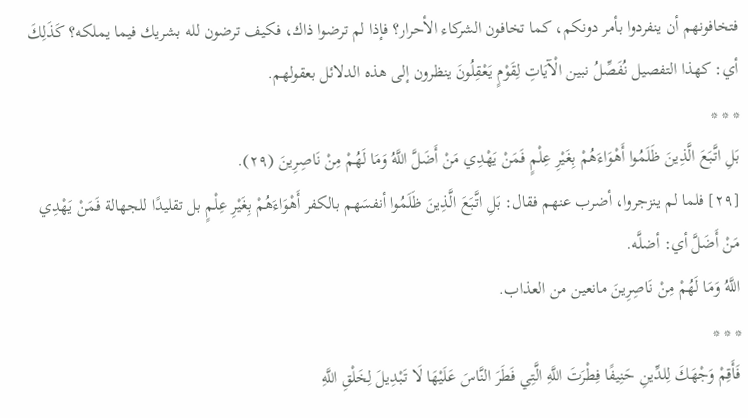فتخافونهم أن ينفردوا بأمر دونكم، كما تخافون الشركاء الأحرار؟ فإذا لم ترضوا ذاك، فكيف ترضون لله بشريك فيما يملكه؟ كَذَلِكَ أي: كهذا التفصيل نُفَصِّلُ نبين الْآيَاتِ لِقَوْمٍ يَعْقِلُونَ ينظرون إلى هذه الدلائل بعقولهم.
* * *
بَلِ اتَّبَعَ الَّذِينَ ظَلَمُوا أَهْوَاءَهُمْ بِغَيْرِ عِلْمٍ فَمَنْ يَهْدِي مَنْ أَضَلَّ اللَّهُ وَمَا لَهُمْ مِنْ نَاصِرِينَ (٢٩).
[٢٩] فلما لم ينزجروا، أضرب عنهم فقال: بَلِ اتَّبَعَ الَّذِينَ ظَلَمُوا أنفسَهم بالكفر أَهْوَاءَهُمْ بِغَيْرِ عِلْمٍ بل تقليدًا للجهالة فَمَنْ يَهْدِي مَنْ أَضَلَّ أي: أضلَّه.
اللَّهُ وَمَا لَهُمْ مِنْ نَاصِرِينَ مانعين من العذاب.
* * *
فَأَقِمْ وَجْهَكَ لِلدِّينِ حَنِيفًا فِطْرَتَ اللَّهِ الَّتِي فَطَرَ النَّاسَ عَلَيْهَا لَا تَبْدِيلَ لِخَلْقِ اللَّهِ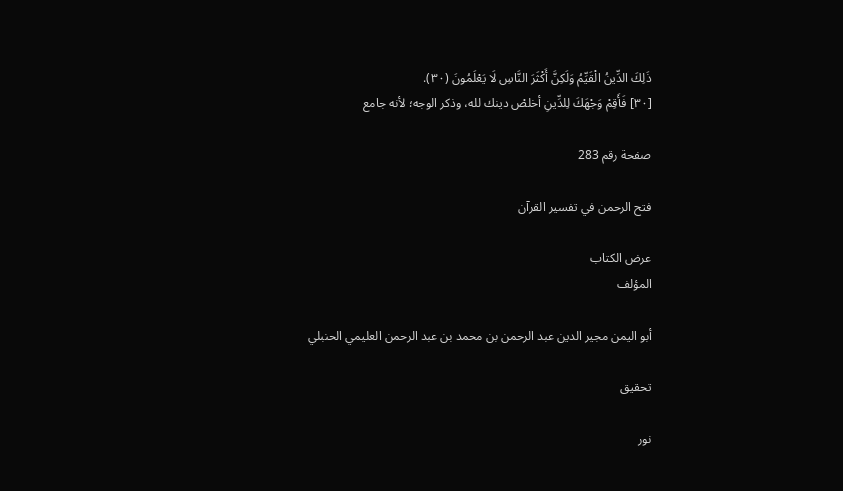ذَلِكَ الدِّينُ الْقَيِّمُ وَلَكِنَّ أَكْثَرَ النَّاسِ لَا يَعْلَمُونَ (٣٠).
[٣٠] فَأَقِمْ وَجْهَكَ لِلدِّينِ أخلصْ دينك لله، وذكر الوجه؛ لأنه جامع

صفحة رقم 283

فتح الرحمن في تفسير القرآن

عرض الكتاب
المؤلف

أبو اليمن مجير الدين عبد الرحمن بن محمد بن عبد الرحمن العليمي الحنبلي

تحقيق

نور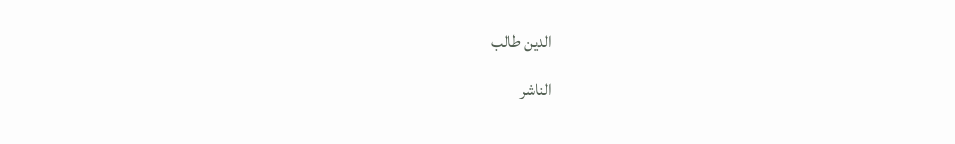الدين طالب

الناشر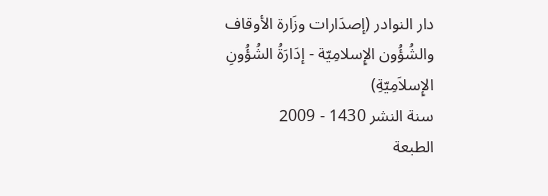دار النوادر (إصدَارات وزَارة الأوقاف والشُؤُون الإِسلامِيّة - إدَارَةُ الشُؤُونِ الإِسلاَمِيّةِ)
سنة النشر 1430 - 2009
الطبعة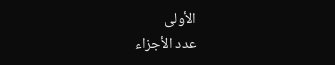الأولى
عدد الأجزاء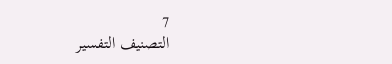7
التصنيف التفسير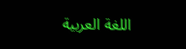اللغة العربية